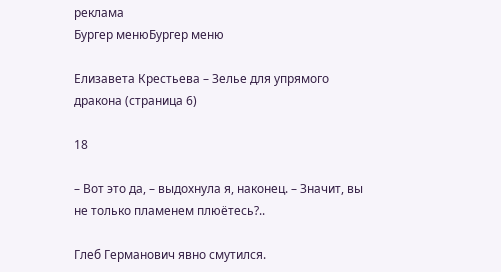реклама
Бургер менюБургер меню

Елизавета Крестьева – Зелье для упрямого дракона (страница 6)

18

– Вот это да, – выдохнула я, наконец. – Значит, вы не только пламенем плюётесь?..

Глеб Германович явно смутился.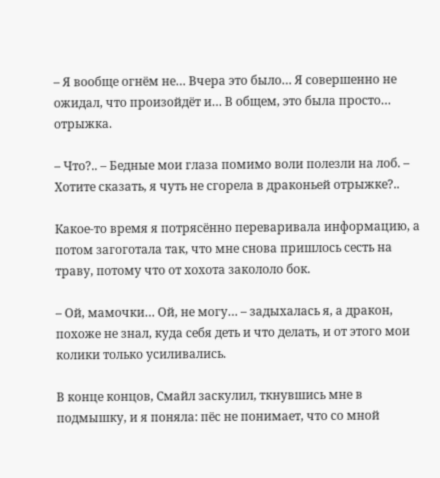– Я вообще огнём не… Вчера это было… Я совершенно не ожидал, что произойдёт и… В общем, это была просто… отрыжка.

– Что?.. – Бедные мои глаза помимо воли полезли на лоб. – Хотите сказать, я чуть не сгорела в драконьей отрыжке?..

Какое-то время я потрясённо переваривала информацию, а потом загоготала так, что мне снова пришлось сесть на траву, потому что от хохота закололо бок.

– Ой, мамочки… Ой, не могу… – задыхалась я, а дракон, похоже не знал, куда себя деть и что делать, и от этого мои колики только усиливались.

В конце концов, Смайл заскулил, ткнувшись мне в подмышку, и я поняла: пёс не понимает, что со мной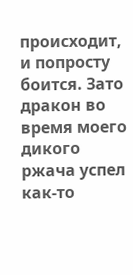происходит, и попросту боится. Зато дракон во время моего дикого ржача успел как-то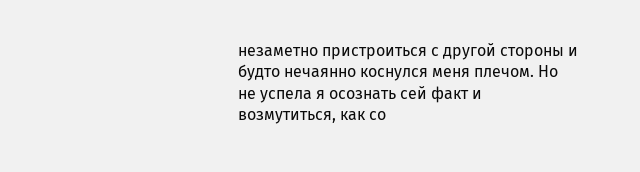незаметно пристроиться с другой стороны и будто нечаянно коснулся меня плечом. Но не успела я осознать сей факт и возмутиться, как со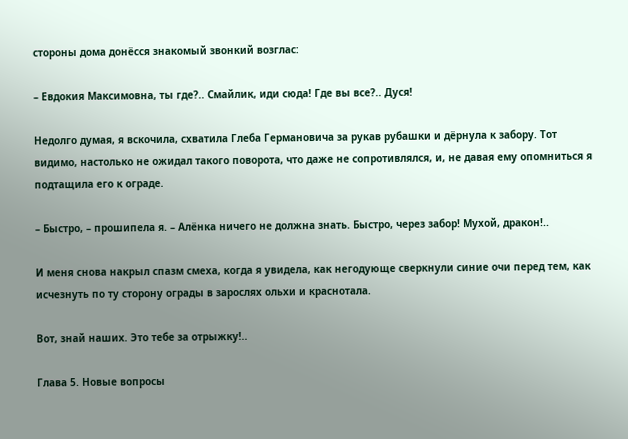стороны дома донёсся знакомый звонкий возглас:

– Евдокия Максимовна, ты где?.. Смайлик, иди сюда! Где вы все?.. Дуся!

Недолго думая, я вскочила, схватила Глеба Германовича за рукав рубашки и дёрнула к забору. Тот видимо, настолько не ожидал такого поворота, что даже не сопротивлялся, и, не давая ему опомниться я подтащила его к ограде.

– Быстро, – прошипела я. – Алёнка ничего не должна знать. Быстро, через забор! Мухой, дракон!..

И меня снова накрыл спазм смеха, когда я увидела, как негодующе сверкнули синие очи перед тем, как исчезнуть по ту сторону ограды в зарослях ольхи и краснотала.

Вот, знай наших. Это тебе за отрыжку!..

Глава 5. Новые вопросы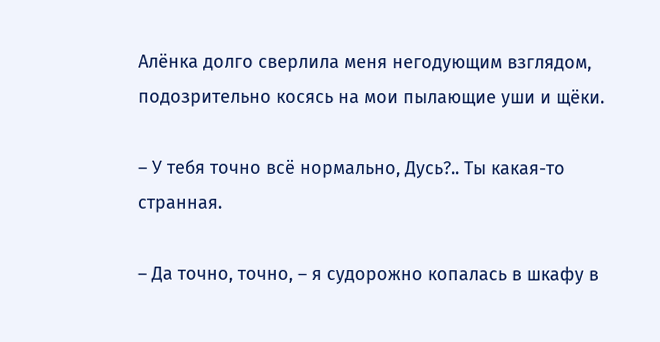Алёнка долго сверлила меня негодующим взглядом, подозрительно косясь на мои пылающие уши и щёки.

– У тебя точно всё нормально, Дусь?.. Ты какая-то странная.

– Да точно, точно, – я судорожно копалась в шкафу в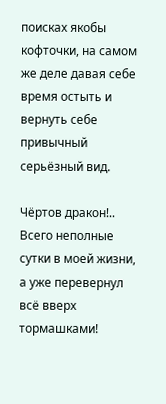поисках якобы кофточки, на самом же деле давая себе время остыть и вернуть себе привычный серьёзный вид.

Чёртов дракон!.. Всего неполные сутки в моей жизни, а уже перевернул всё вверх тормашками!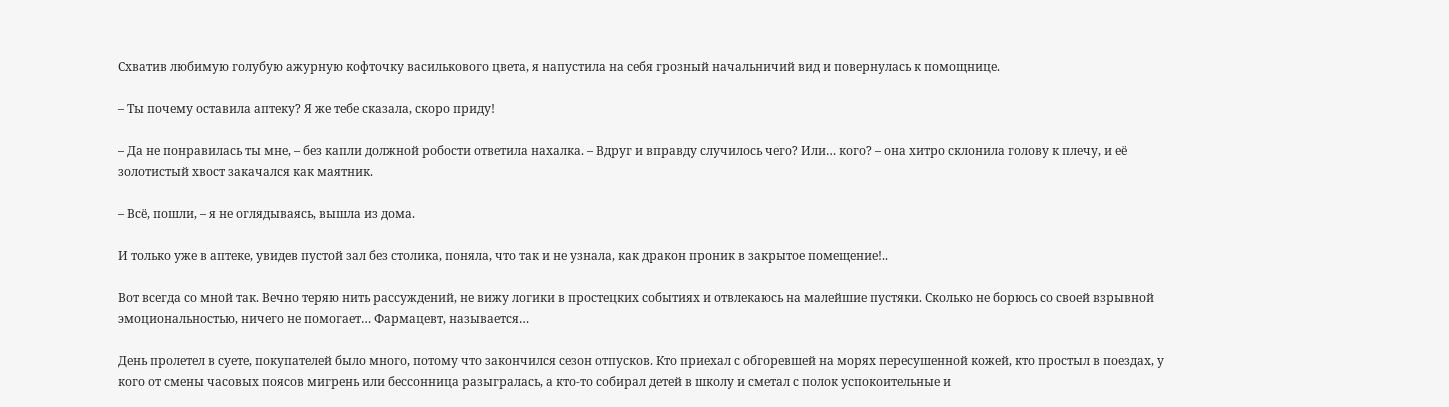Схватив любимую голубую ажурную кофточку василькового цвета, я напустила на себя грозный начальничий вид и повернулась к помощнице.

– Ты почему оставила аптеку? Я же тебе сказала, скоро приду!

– Да не понравилась ты мне, – без капли должной робости ответила нахалка. – Вдруг и вправду случилось чего? Или… кого? – она хитро склонила голову к плечу, и её золотистый хвост закачался как маятник.

– Всё, пошли, – я не оглядываясь, вышла из дома.

И только уже в аптеке, увидев пустой зал без столика, поняла, что так и не узнала, как дракон проник в закрытое помещение!..

Вот всегда со мной так. Вечно теряю нить рассуждений, не вижу логики в простецких событиях и отвлекаюсь на малейшие пустяки. Сколько не борюсь со своей взрывной эмоциональностью, ничего не помогает… Фармацевт, называется…

День пролетел в суете, покупателей было много, потому что закончился сезон отпусков. Кто приехал с обгоревшей на морях пересушенной кожей, кто простыл в поездах, у кого от смены часовых поясов мигрень или бессонница разыгралась, а кто-то собирал детей в школу и сметал с полок успокоительные и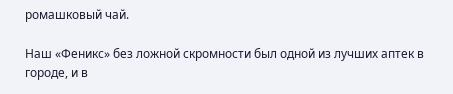ромашковый чай.

Наш «Феникс» без ложной скромности был одной из лучших аптек в городе, и в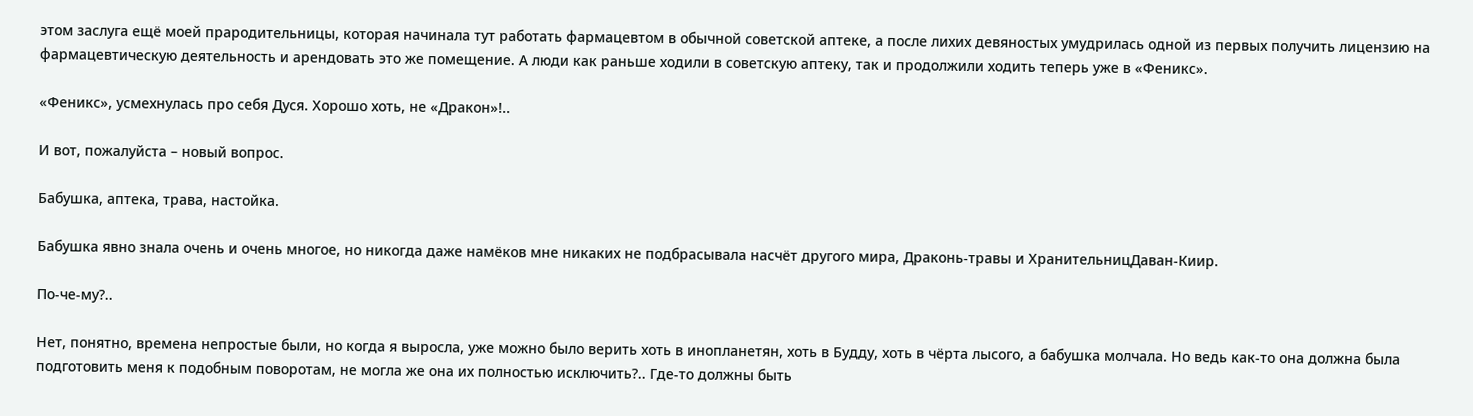этом заслуга ещё моей прародительницы, которая начинала тут работать фармацевтом в обычной советской аптеке, а после лихих девяностых умудрилась одной из первых получить лицензию на фармацевтическую деятельность и арендовать это же помещение. А люди как раньше ходили в советскую аптеку, так и продолжили ходить теперь уже в «Феникс».

«Феникс», усмехнулась про себя Дуся. Хорошо хоть, не «Дракон»!..

И вот, пожалуйста – новый вопрос.

Бабушка, аптека, трава, настойка.

Бабушка явно знала очень и очень многое, но никогда даже намёков мне никаких не подбрасывала насчёт другого мира, Драконь-травы и ХранительницДаван-Киир.

По-че-му?..

Нет, понятно, времена непростые были, но когда я выросла, уже можно было верить хоть в инопланетян, хоть в Будду, хоть в чёрта лысого, а бабушка молчала. Но ведь как-то она должна была подготовить меня к подобным поворотам, не могла же она их полностью исключить?.. Где-то должны быть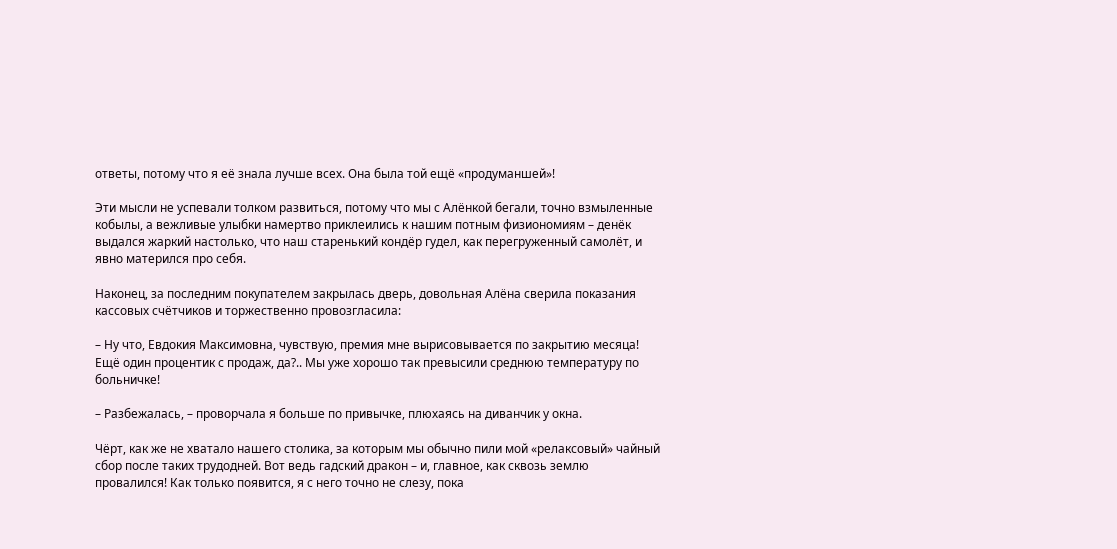ответы, потому что я её знала лучше всех. Она была той ещё «продуманшей»!

Эти мысли не успевали толком развиться, потому что мы с Алёнкой бегали, точно взмыленные кобылы, а вежливые улыбки намертво приклеились к нашим потным физиономиям – денёк выдался жаркий настолько, что наш старенький кондёр гудел, как перегруженный самолёт, и явно матерился про себя.

Наконец, за последним покупателем закрылась дверь, довольная Алёна сверила показания кассовых счётчиков и торжественно провозгласила:

– Ну что, Евдокия Максимовна, чувствую, премия мне вырисовывается по закрытию месяца! Ещё один процентик с продаж, да?.. Мы уже хорошо так превысили среднюю температуру по больничке!

– Разбежалась, – проворчала я больше по привычке, плюхаясь на диванчик у окна.

Чёрт, как же не хватало нашего столика, за которым мы обычно пили мой «релаксовый» чайный сбор после таких трудодней. Вот ведь гадский дракон – и, главное, как сквозь землю провалился! Как только появится, я с него точно не слезу, пока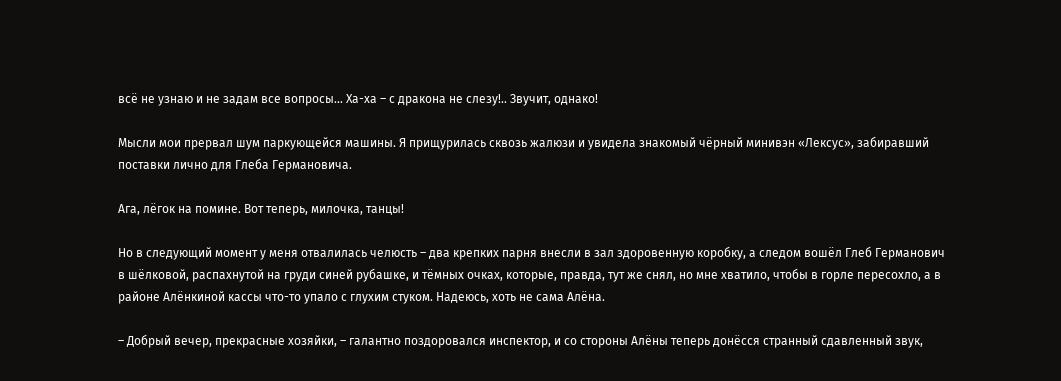всё не узнаю и не задам все вопросы… Ха-ха – с дракона не слезу!.. Звучит, однако!

Мысли мои прервал шум паркующейся машины. Я прищурилась сквозь жалюзи и увидела знакомый чёрный минивэн «Лексус», забиравший поставки лично для Глеба Германовича.

Ага, лёгок на помине. Вот теперь, милочка, танцы!

Но в следующий момент у меня отвалилась челюсть – два крепких парня внесли в зал здоровенную коробку, а следом вошёл Глеб Германович в шёлковой, распахнутой на груди синей рубашке, и тёмных очках, которые, правда, тут же снял, но мне хватило, чтобы в горле пересохло, а в районе Алёнкиной кассы что-то упало с глухим стуком. Надеюсь, хоть не сама Алёна.

– Добрый вечер, прекрасные хозяйки, – галантно поздоровался инспектор, и со стороны Алёны теперь донёсся странный сдавленный звук,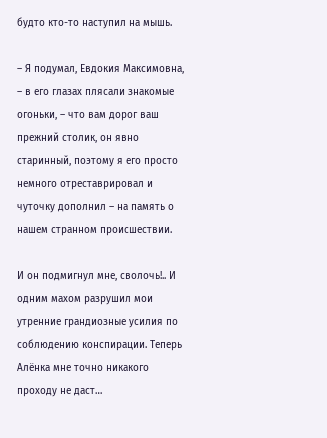будто кто-то наступил на мышь.

– Я подумал, Евдокия Максимовна, – в его глазах плясали знакомые огоньки, – что вам дорог ваш прежний столик, он явно старинный, поэтому я его просто немного отреставрировал и чуточку дополнил – на память о нашем странном происшествии.

И он подмигнул мне, сволочь!.. И одним махом разрушил мои утренние грандиозные усилия по соблюдению конспирации. Теперь Алёнка мне точно никакого проходу не даст…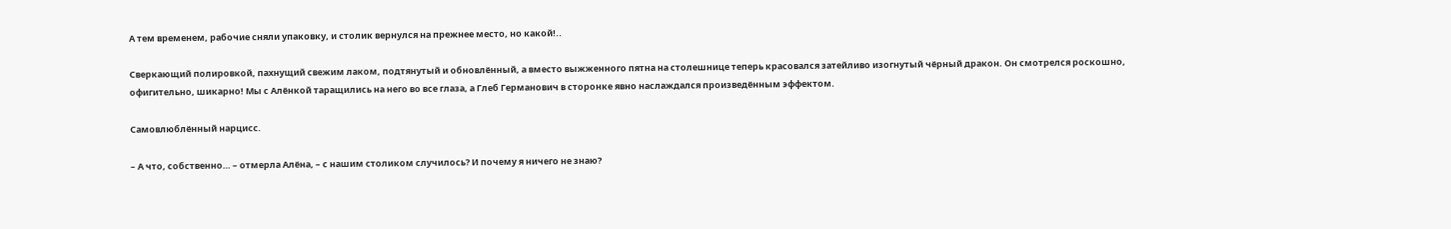А тем временем, рабочие сняли упаковку, и столик вернулся на прежнее место, но какой!..

Сверкающий полировкой, пахнущий свежим лаком, подтянутый и обновлённый, а вместо выжженного пятна на столешнице теперь красовался затейливо изогнутый чёрный дракон. Он смотрелся роскошно, офигительно, шикарно! Мы с Алёнкой таращились на него во все глаза, а Глеб Германович в сторонке явно наслаждался произведённым эффектом.

Самовлюблённый нарцисс.

– А что, собственно… – отмерла Алёна, – с нашим столиком случилось? И почему я ничего не знаю?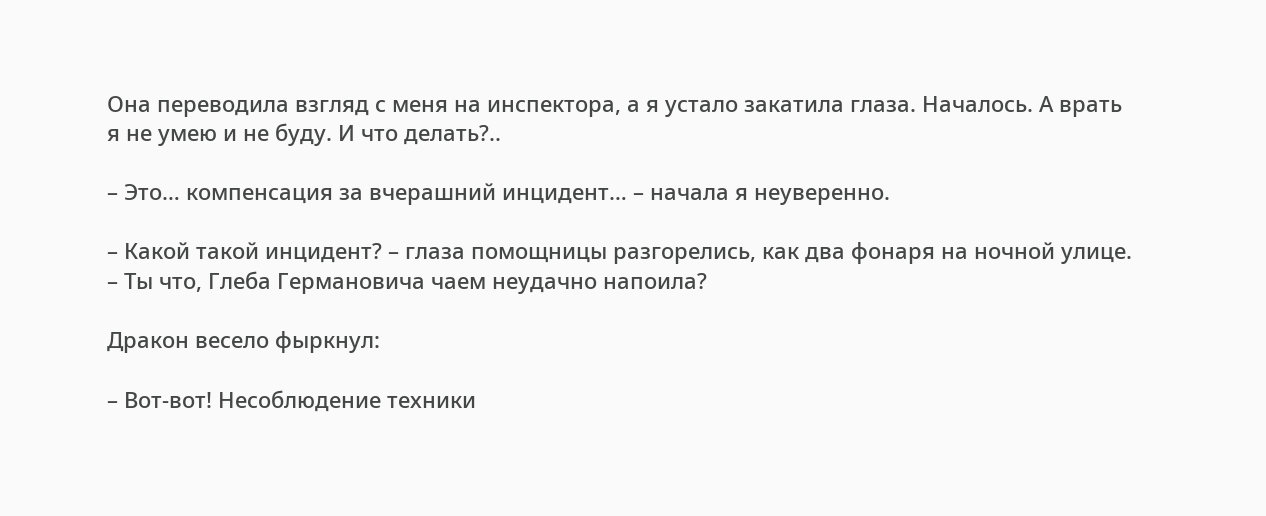Она переводила взгляд с меня на инспектора, а я устало закатила глаза. Началось. А врать я не умею и не буду. И что делать?..

– Это… компенсация за вчерашний инцидент… – начала я неуверенно.

– Какой такой инцидент? – глаза помощницы разгорелись, как два фонаря на ночной улице. – Ты что, Глеба Германовича чаем неудачно напоила?

Дракон весело фыркнул:

– Вот-вот! Несоблюдение техники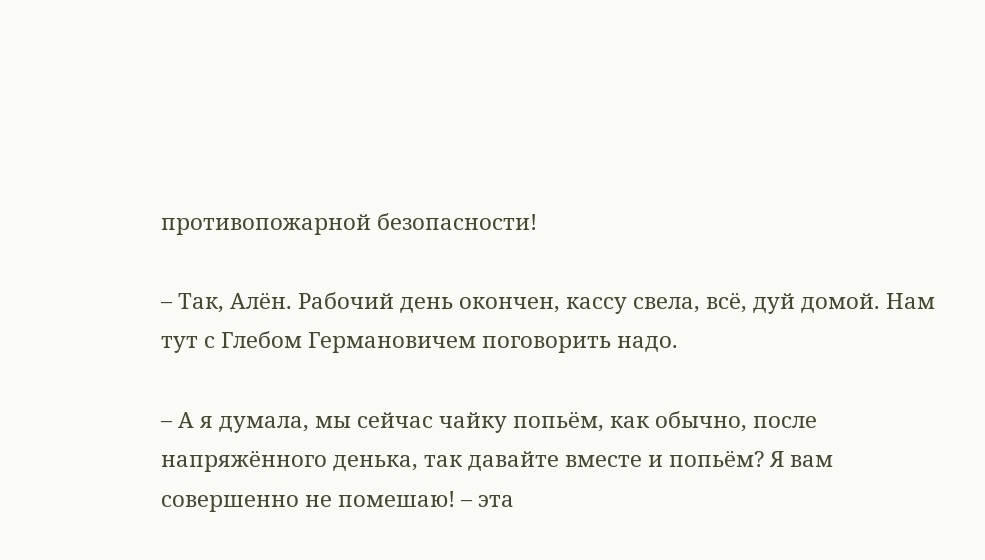противопожарной безопасности!

– Так, Алён. Рабочий день окончен, кассу свела, всё, дуй домой. Нам тут с Глебом Германовичем поговорить надо.

– А я думала, мы сейчас чайку попьём, как обычно, после напряжённого денька, так давайте вместе и попьём? Я вам совершенно не помешаю! – эта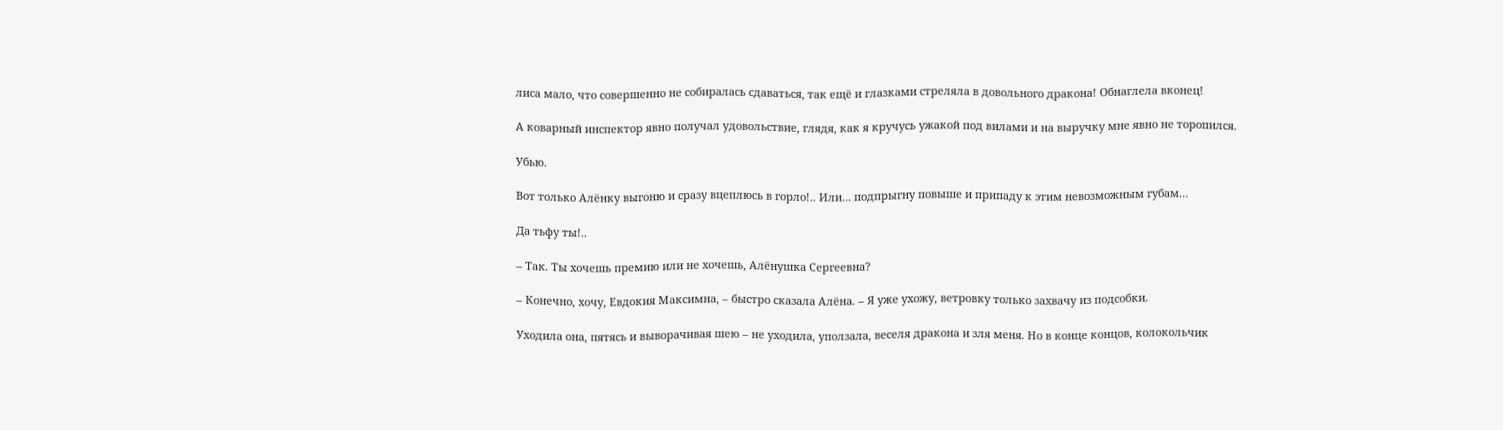лиса мало, что совершенно не собиралась сдаваться, так ещё и глазками стреляла в довольного дракона! Обнаглела вконец!

А коварный инспектор явно получал удовольствие, глядя, как я кручусь ужакой под вилами и на выручку мне явно не торопился.

Убью.

Вот только Алёнку выгоню и сразу вцеплюсь в горло!.. Или… подпрыгну повыше и припаду к этим невозможным губам…

Да тьфу ты!..

– Так. Ты хочешь премию или не хочешь, Алёнушка Сергеевна?

– Конечно, хочу, Евдокия Максимна, – быстро сказала Алёна. – Я уже ухожу, ветровку только захвачу из подсобки.

Уходила она, пятясь и выворачивая шею – не уходила, уползала, веселя дракона и зля меня. Но в конце концов, колокольчик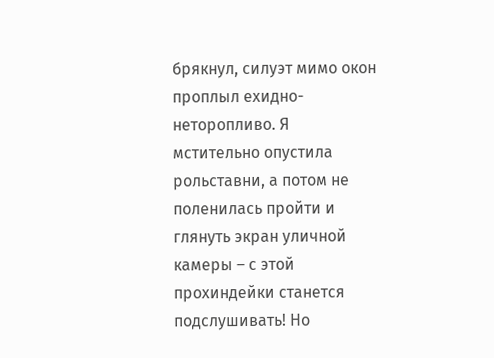брякнул, силуэт мимо окон проплыл ехидно-неторопливо. Я мстительно опустила рольставни, а потом не поленилась пройти и глянуть экран уличной камеры – с этой прохиндейки станется подслушивать! Но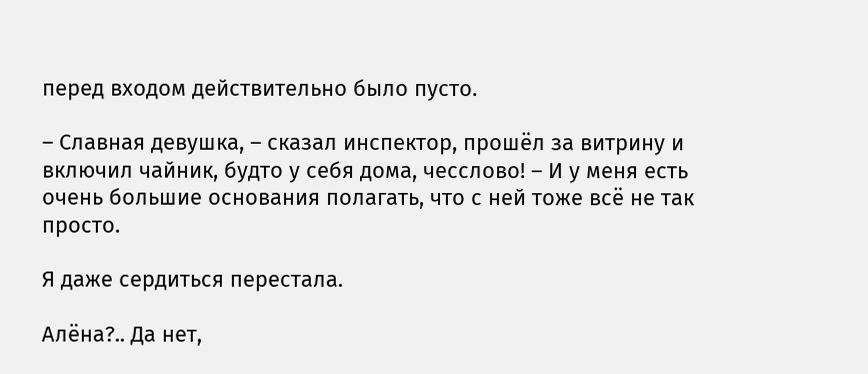перед входом действительно было пусто.

– Славная девушка, – сказал инспектор, прошёл за витрину и включил чайник, будто у себя дома, чесслово! – И у меня есть очень большие основания полагать, что с ней тоже всё не так просто.

Я даже сердиться перестала.

Алёна?.. Да нет,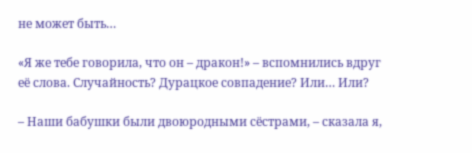не может быть…

«Я же тебе говорила, что он – дракон!» – вспомнились вдруг её слова. Случайность? Дурацкое совпадение? Или… Или?

– Наши бабушки были двоюродными сёстрами, – сказала я,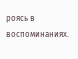роясь в воспоминаниях.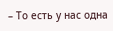– То есть у нас одна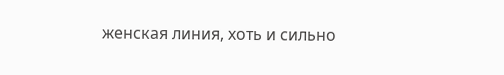женская линия, хоть и сильно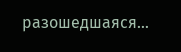разошедшаяся…